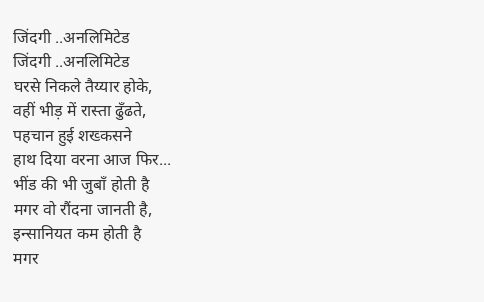जिंदगी ..अनलिमिटेड
जिंदगी ..अनलिमिटेड
घरसे निकले तैय्यार होके,
वहीं भीड़ में रास्ता ढुँढते,
पहचान हुई शख्कसने
हाथ दिया वरना आज फिर...
भींड की भी जुबाँ होती है
मगर वो रौंदना जानती है,
इन्सानियत कम होती है
मगर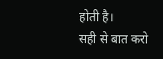होती है।
सही से बात करो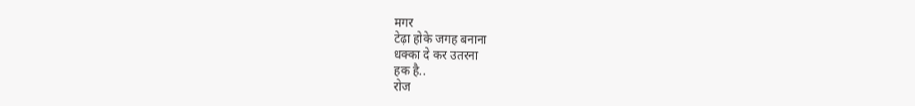मगर
टेढ़ा होके जगह बनाना
धक्का दे कर उतरना
हक है..
रोज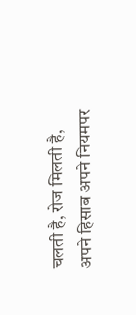चलती है, रोज मिलती है,
अपने हिसाब अपने नियमपर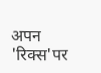अपन 'रिक्स'पर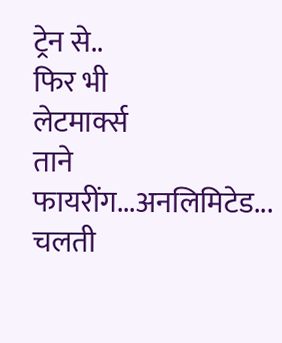ट्रेन से..
फिर भी
लेटमार्क्स
ताने
फायरींग...अनलिमिटेड...
चलती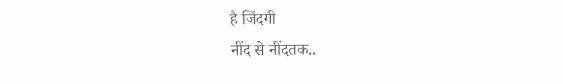है जिंदगी
नींद से नींदतक..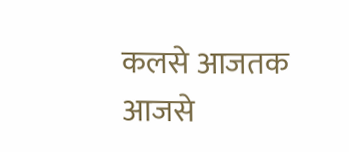कलसे आजतक
आजसे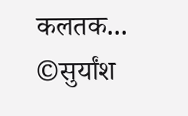कलतक...
©सुर्यांश